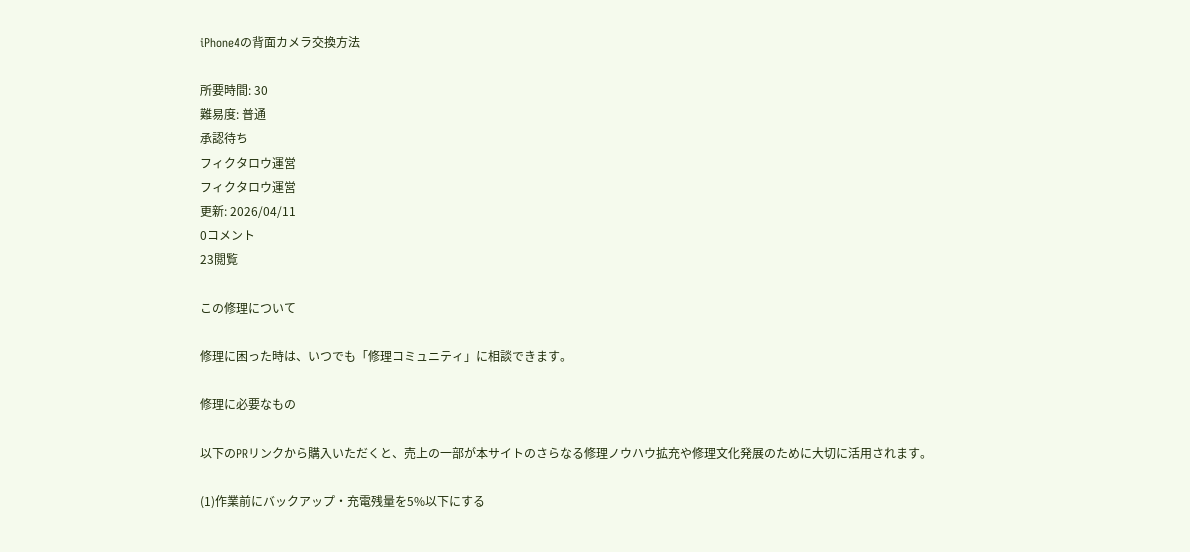iPhone4の背面カメラ交換方法

所要時間: 30
難易度: 普通
承認待ち
フィクタロウ運営
フィクタロウ運営
更新: 2026/04/11
0コメント
23閲覧

この修理について

修理に困った時は、いつでも「修理コミュニティ」に相談できます。

修理に必要なもの

以下のPRリンクから購入いただくと、売上の一部が本サイトのさらなる修理ノウハウ拡充や修理文化発展のために大切に活用されます。

(1)作業前にバックアップ・充電残量を5%以下にする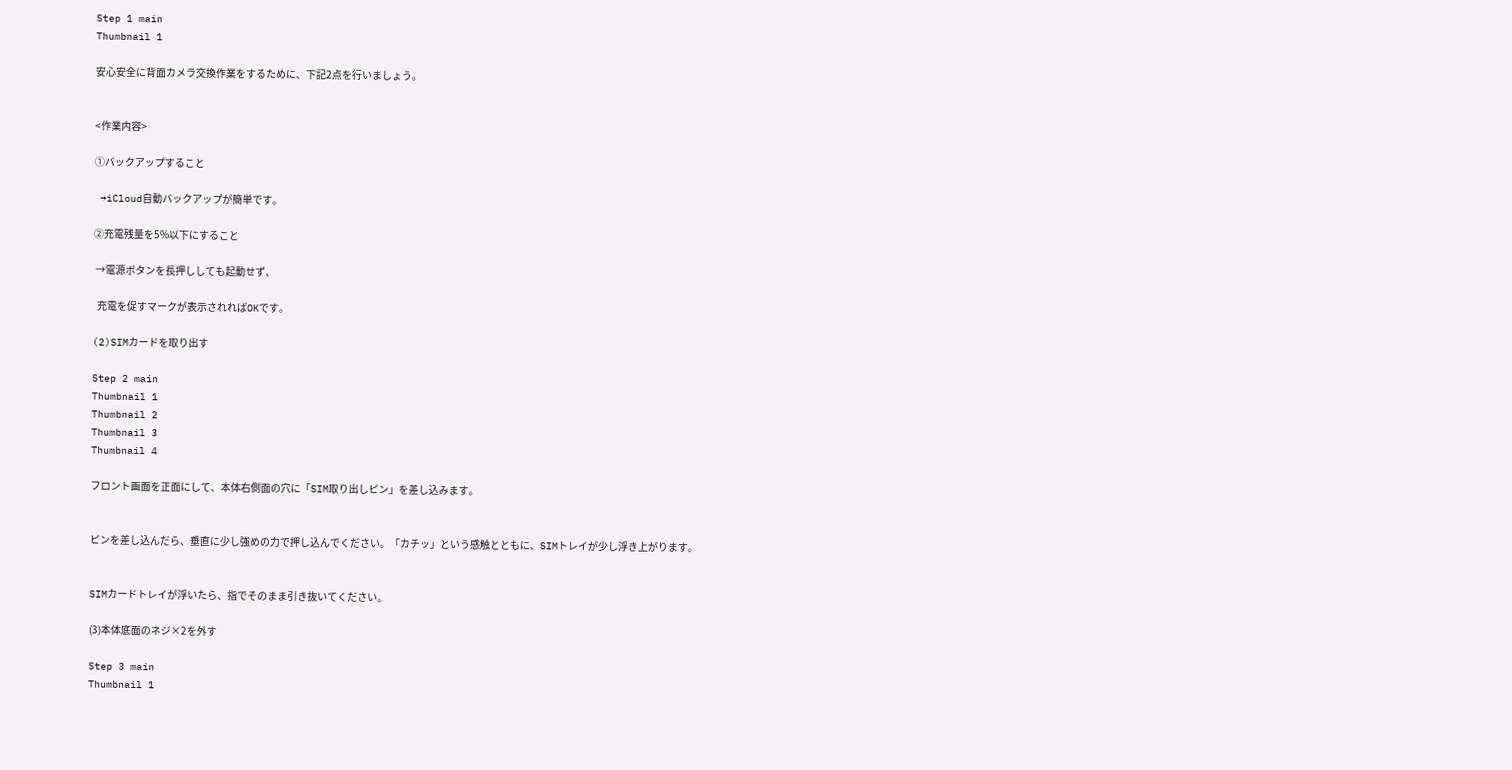Step 1 main
Thumbnail 1

安心安全に背面カメラ交換作業をするために、下記2点を行いましょう。


<作業内容>

①バックアップすること

 →iCloud自動バックアップが簡単です。

②充電残量を5%以下にすること

 →電源ボタンを長押ししても起動せず、

  充電を促すマークが表示されればOKです。

(2)SIMカードを取り出す

Step 2 main
Thumbnail 1
Thumbnail 2
Thumbnail 3
Thumbnail 4

フロント画面を正面にして、本体右側面の穴に「SIM取り出しピン」を差し込みます。


ピンを差し込んだら、垂直に少し強めの力で押し込んでください。「カチッ」という感触とともに、SIMトレイが少し浮き上がります。


SIMカードトレイが浮いたら、指でそのまま引き抜いてください。

(3)本体底面のネジ×2を外す

Step 3 main
Thumbnail 1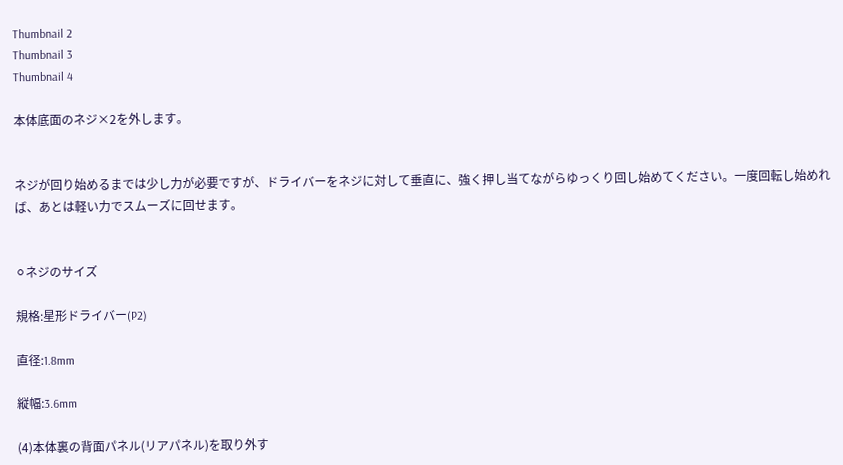Thumbnail 2
Thumbnail 3
Thumbnail 4

本体底面のネジ×2を外します。


ネジが回り始めるまでは少し力が必要ですが、ドライバーをネジに対して垂直に、強く押し当てながらゆっくり回し始めてください。一度回転し始めれば、あとは軽い力でスムーズに回せます。


⚪ネジのサイズ

規格:星形ドライバー(P2)

直径:1.8mm

縦幅:3.6mm

(4)本体裏の背面パネル(リアパネル)を取り外す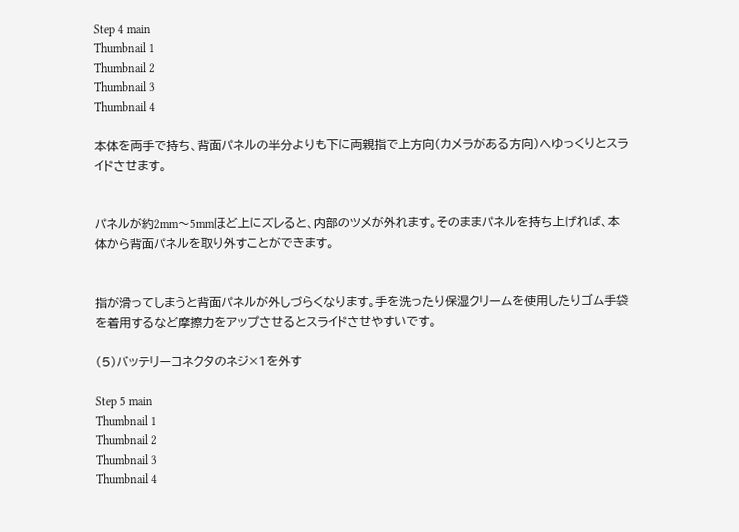Step 4 main
Thumbnail 1
Thumbnail 2
Thumbnail 3
Thumbnail 4

本体を両手で持ち、背面パネルの半分よりも下に両親指で上方向(カメラがある方向)へゆっくりとスライドさせます。


パネルが約2mm〜5mmほど上にズレると、内部のツメが外れます。そのままパネルを持ち上げれば、本体から背面パネルを取り外すことができます。


指が滑ってしまうと背面パネルが外しづらくなります。手を洗ったり保湿クリームを使用したりゴム手袋を着用するなど摩擦力をアップさせるとスライドさせやすいです。

(5)バッテリーコネクタのネジ×1を外す

Step 5 main
Thumbnail 1
Thumbnail 2
Thumbnail 3
Thumbnail 4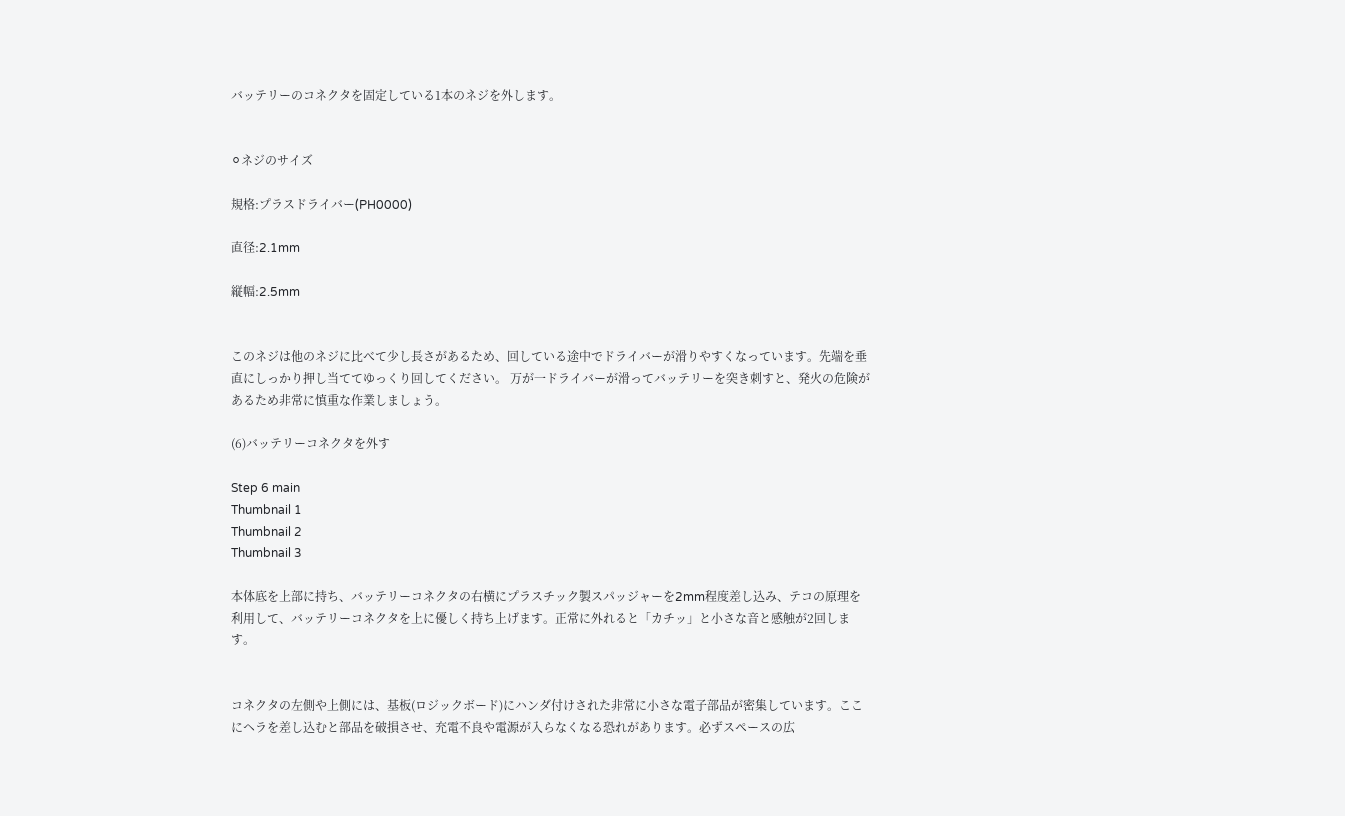バッテリーのコネクタを固定している1本のネジを外します。


⚪ネジのサイズ

規格:プラスドライバー(PH0000)

直径:2.1mm

縦幅:2.5mm


このネジは他のネジに比べて少し長さがあるため、回している途中でドライバーが滑りやすくなっています。先端を垂直にしっかり押し当ててゆっくり回してください。 万が一ドライバーが滑ってバッテリーを突き刺すと、発火の危険があるため非常に慎重な作業しましょう。

(6)バッテリーコネクタを外す

Step 6 main
Thumbnail 1
Thumbnail 2
Thumbnail 3

本体底を上部に持ち、バッテリーコネクタの右横にプラスチック製スパッジャーを2mm程度差し込み、テコの原理を利用して、バッテリーコネクタを上に優しく持ち上げます。正常に外れると「カチッ」と小さな音と感触が2回します。


コネクタの左側や上側には、基板(ロジックボード)にハンダ付けされた非常に小さな電子部品が密集しています。ここにヘラを差し込むと部品を破損させ、充電不良や電源が入らなくなる恐れがあります。必ずスペースの広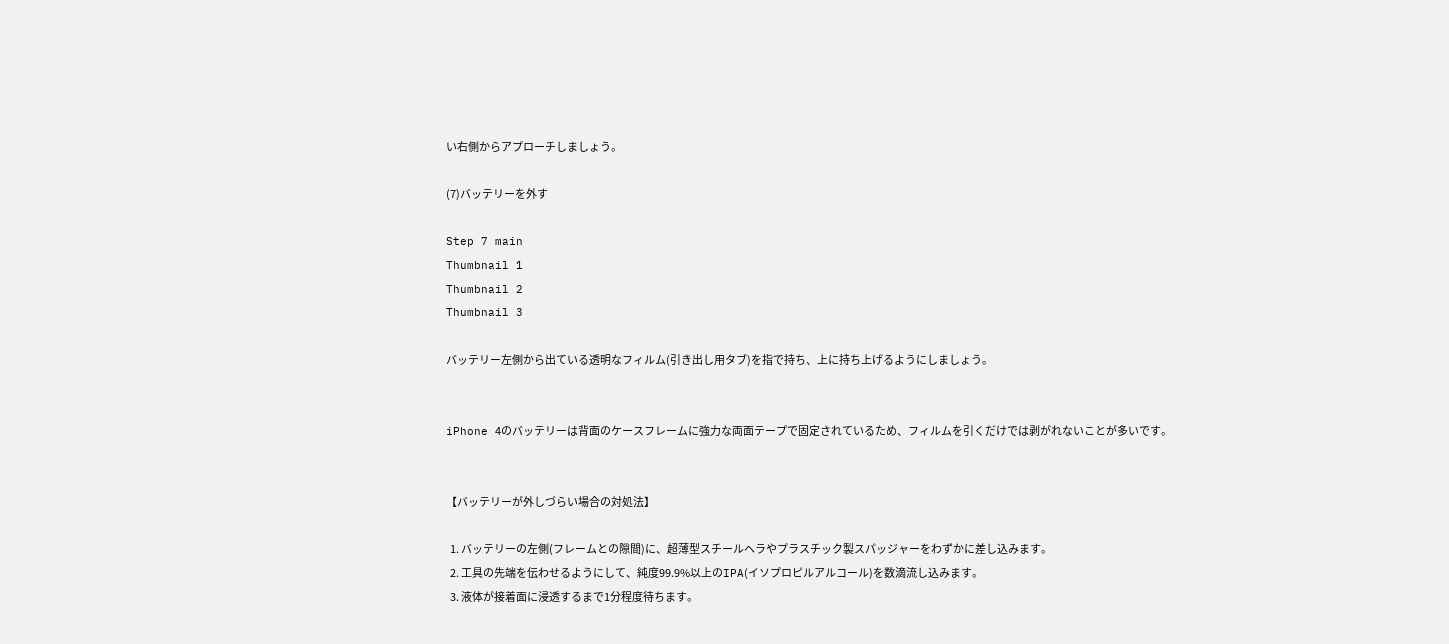い右側からアプローチしましょう。

(7)バッテリーを外す

Step 7 main
Thumbnail 1
Thumbnail 2
Thumbnail 3

バッテリー左側から出ている透明なフィルム(引き出し用タブ)を指で持ち、上に持ち上げるようにしましょう。


iPhone 4のバッテリーは背面のケースフレームに強力な両面テープで固定されているため、フィルムを引くだけでは剥がれないことが多いです。


【バッテリーが外しづらい場合の対処法】

  1. バッテリーの左側(フレームとの隙間)に、超薄型スチールヘラやプラスチック製スパッジャーをわずかに差し込みます。
  2. 工具の先端を伝わせるようにして、純度99.9%以上のIPA(イソプロピルアルコール)を数滴流し込みます。
  3. 液体が接着面に浸透するまで1分程度待ちます。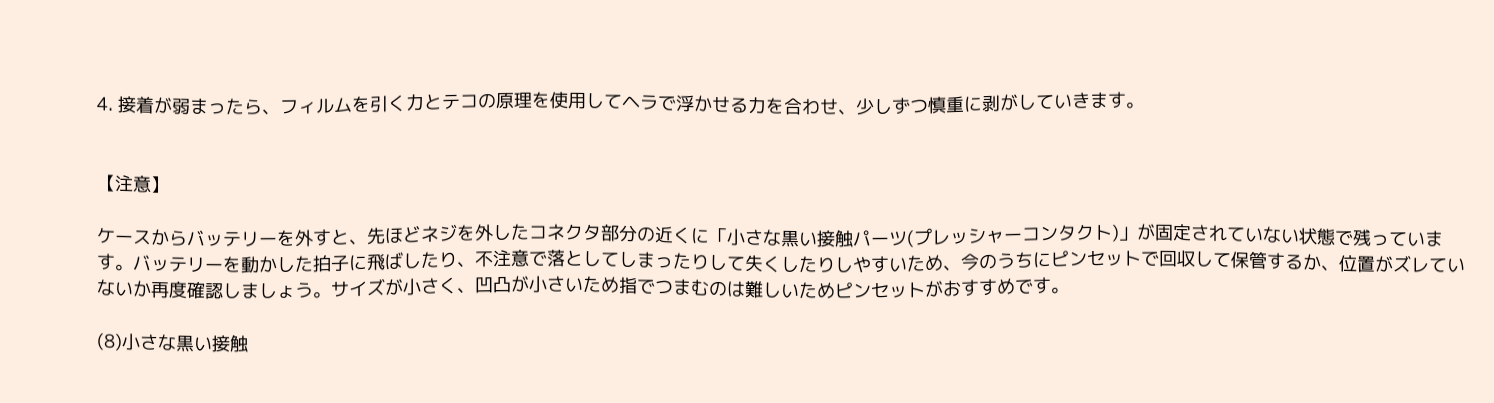4. 接着が弱まったら、フィルムを引く力とテコの原理を使用してヘラで浮かせる力を合わせ、少しずつ慎重に剥がしていきます。


【注意】

ケースからバッテリーを外すと、先ほどネジを外したコネクタ部分の近くに「小さな黒い接触パーツ(プレッシャーコンタクト)」が固定されていない状態で残っています。バッテリーを動かした拍子に飛ばしたり、不注意で落としてしまったりして失くしたりしやすいため、今のうちにピンセットで回収して保管するか、位置がズレていないか再度確認しましょう。サイズが小さく、凹凸が小さいため指でつまむのは難しいためピンセットがおすすめです。

(8)小さな黒い接触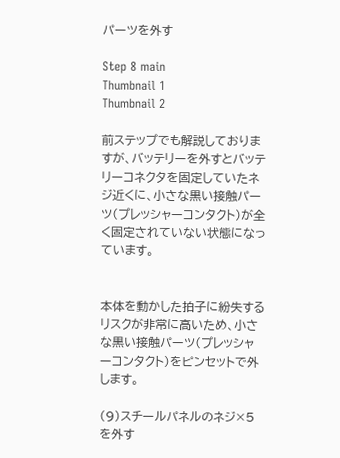パーツを外す

Step 8 main
Thumbnail 1
Thumbnail 2

前ステップでも解説しておりますが、バッテリーを外すとバッテリーコネクタを固定していたネジ近くに、小さな黒い接触パーツ(プレッシャーコンタクト)が全く固定されていない状態になっています。


本体を動かした拍子に紛失するリスクが非常に高いため、小さな黒い接触パーツ(プレッシャーコンタクト)をピンセットで外します。

(9)スチールパネルのネジ×5を外す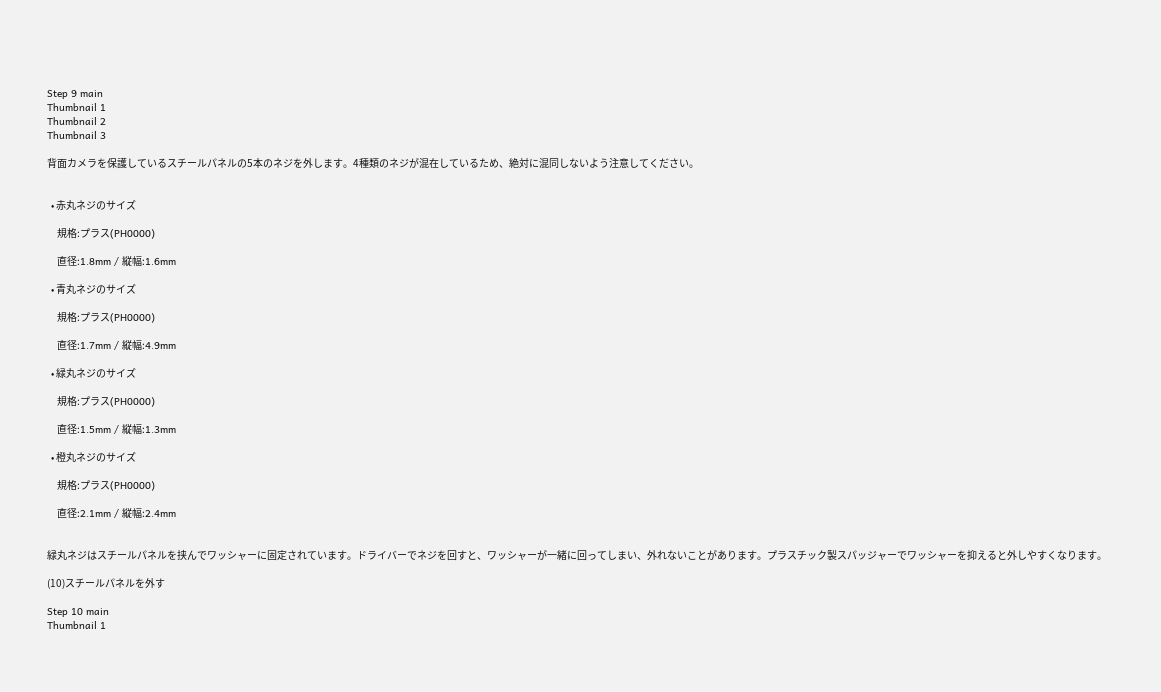Step 9 main
Thumbnail 1
Thumbnail 2
Thumbnail 3

背面カメラを保護しているスチールパネルの5本のネジを外します。4種類のネジが混在しているため、絶対に混同しないよう注意してください。


  • 赤丸ネジのサイズ

     規格:プラス(PH0000)

     直径:1.8mm / 縦幅:1.6mm

  • 青丸ネジのサイズ

     規格:プラス(PH0000)

     直径:1.7mm / 縦幅:4.9mm

  • 緑丸ネジのサイズ

     規格:プラス(PH0000)

     直径:1.5mm / 縦幅:1.3mm

  • 橙丸ネジのサイズ

     規格:プラス(PH0000)

     直径:2.1mm / 縦幅:2.4mm


緑丸ネジはスチールパネルを挟んでワッシャーに固定されています。ドライバーでネジを回すと、ワッシャーが一緒に回ってしまい、外れないことがあります。プラスチック製スパッジャーでワッシャーを抑えると外しやすくなります。

(10)スチールパネルを外す

Step 10 main
Thumbnail 1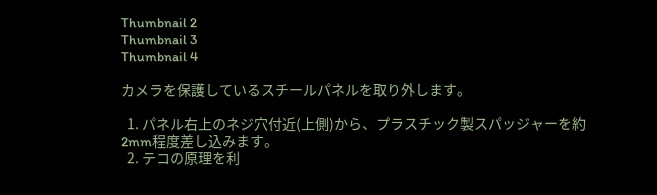Thumbnail 2
Thumbnail 3
Thumbnail 4

カメラを保護しているスチールパネルを取り外します。

  1. パネル右上のネジ穴付近(上側)から、プラスチック製スパッジャーを約2mm程度差し込みます。
  2. テコの原理を利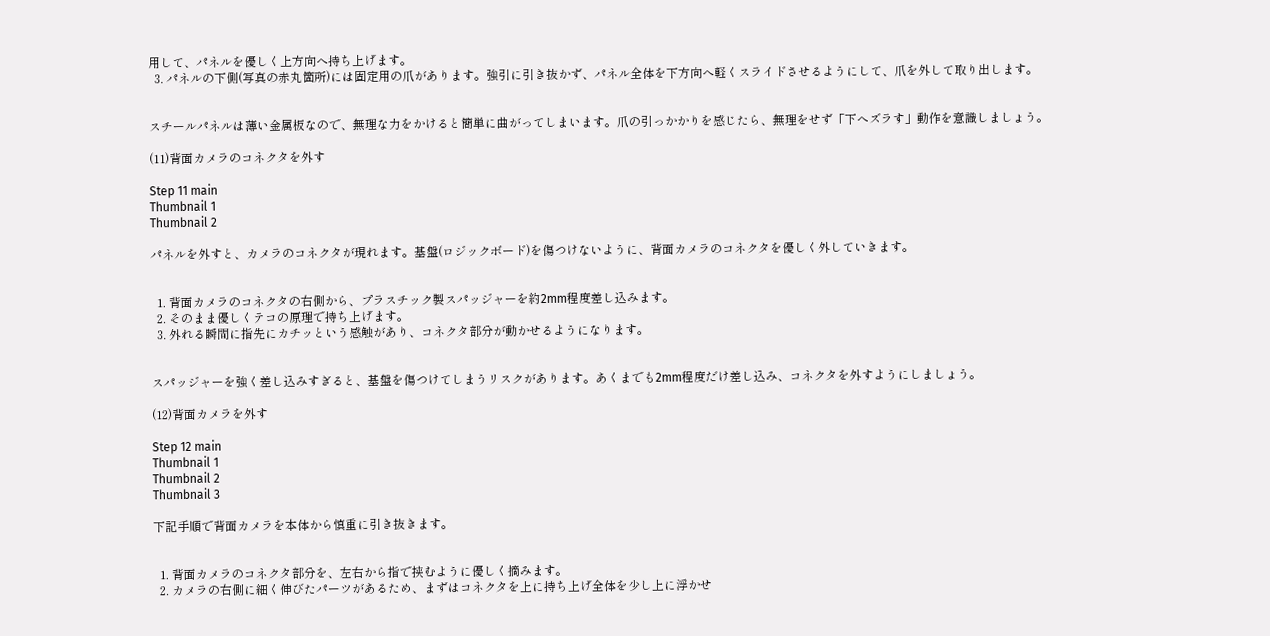用して、パネルを優しく上方向へ持ち上げます。
  3. パネルの下側(写真の赤丸箇所)には固定用の爪があります。強引に引き抜かず、パネル全体を下方向へ軽くスライドさせるようにして、爪を外して取り出します。


スチールパネルは薄い金属板なので、無理な力をかけると簡単に曲がってしまいます。爪の引っかかりを感じたら、無理をせず「下へズラす」動作を意識しましょう。

(11)背面カメラのコネクタを外す

Step 11 main
Thumbnail 1
Thumbnail 2

パネルを外すと、カメラのコネクタが現れます。基盤(ロジックボード)を傷つけないように、背面カメラのコネクタを優しく外していきます。


  1. 背面カメラのコネクタの右側から、プラスチック製スパッジャーを約2mm程度差し込みます。
  2. そのまま優しくテコの原理で持ち上げます。
  3. 外れる瞬間に指先にカチッという感触があり、コネクタ部分が動かせるようになります。


スパッジャーを強く差し込みすぎると、基盤を傷つけてしまうリスクがあります。あくまでも2mm程度だけ差し込み、コネクタを外すようにしましょう。

(12)背面カメラを外す

Step 12 main
Thumbnail 1
Thumbnail 2
Thumbnail 3

下記手順で背面カメラを本体から慎重に引き抜きます。


  1. 背面カメラのコネクタ部分を、左右から指で挟むように優しく摘みます。
  2. カメラの右側に細く伸びたパーツがあるため、まずはコネクタを上に持ち上げ全体を少し上に浮かせ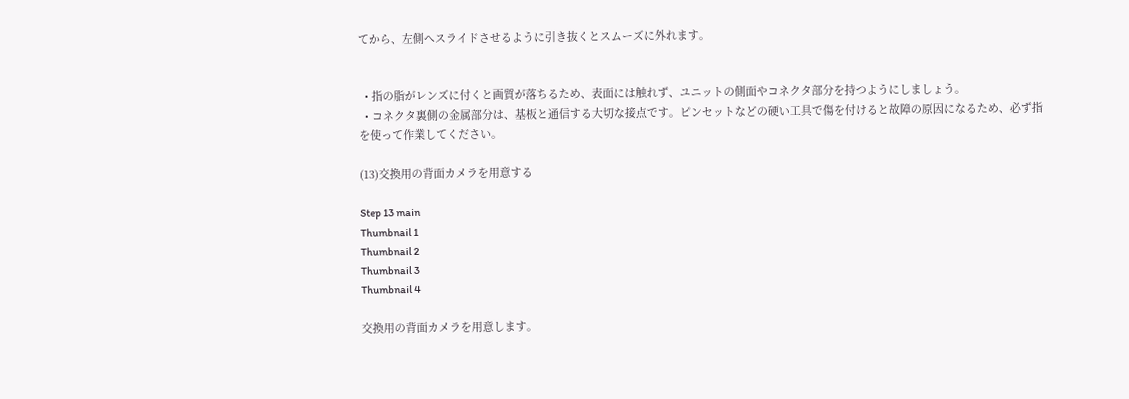てから、左側へスライドさせるように引き抜くとスムーズに外れます。


  • 指の脂がレンズに付くと画質が落ちるため、表面には触れず、ユニットの側面やコネクタ部分を持つようにしましょう。
  • コネクタ裏側の金属部分は、基板と通信する大切な接点です。ピンセットなどの硬い工具で傷を付けると故障の原因になるため、必ず指を使って作業してください。

(13)交換用の背面カメラを用意する

Step 13 main
Thumbnail 1
Thumbnail 2
Thumbnail 3
Thumbnail 4

交換用の背面カメラを用意します。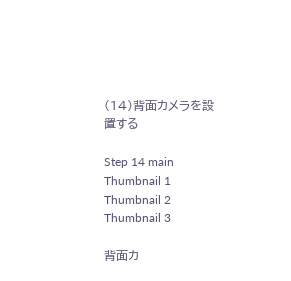(14)背面カメラを設置する

Step 14 main
Thumbnail 1
Thumbnail 2
Thumbnail 3

背面カ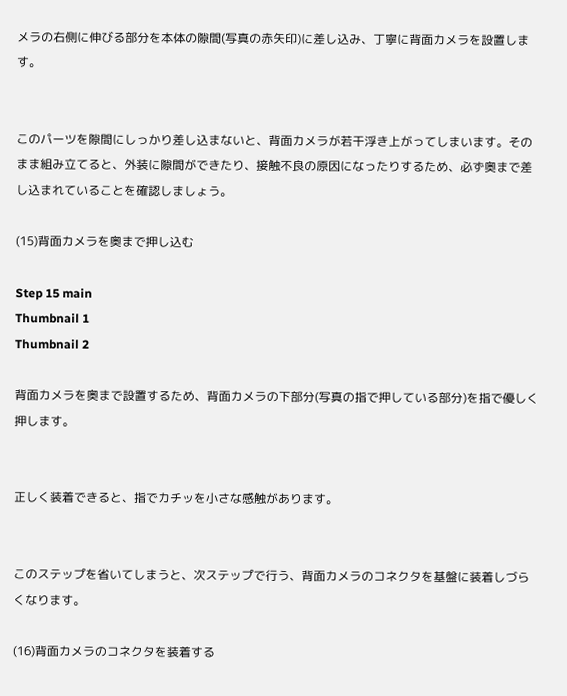メラの右側に伸びる部分を本体の隙間(写真の赤矢印)に差し込み、丁寧に背面カメラを設置します。


このパーツを隙間にしっかり差し込まないと、背面カメラが若干浮き上がってしまいます。そのまま組み立てると、外装に隙間ができたり、接触不良の原因になったりするため、必ず奥まで差し込まれていることを確認しましょう。

(15)背面カメラを奥まで押し込む

Step 15 main
Thumbnail 1
Thumbnail 2

背面カメラを奥まで設置するため、背面カメラの下部分(写真の指で押している部分)を指で優しく押します。


正しく装着できると、指でカチッを小さな感触があります。


このステップを省いてしまうと、次ステップで行う、背面カメラのコネクタを基盤に装着しづらくなります。

(16)背面カメラのコネクタを装着する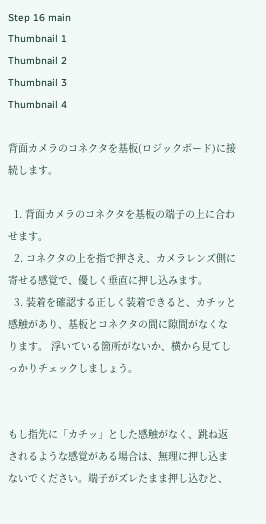Step 16 main
Thumbnail 1
Thumbnail 2
Thumbnail 3
Thumbnail 4

背面カメラのコネクタを基板(ロジックボード)に接続します。

  1. 背面カメラのコネクタを基板の端子の上に合わせます。
  2. コネクタの上を指で押さえ、カメラレンズ側に寄せる感覚で、優しく垂直に押し込みます。
  3. 装着を確認する正しく装着できると、カチッと感触があり、基板とコネクタの間に隙間がなくなります。 浮いている箇所がないか、横から見てしっかりチェックしましょう。


もし指先に「カチッ」とした感触がなく、跳ね返されるような感覚がある場合は、無理に押し込まないでください。端子がズレたまま押し込むと、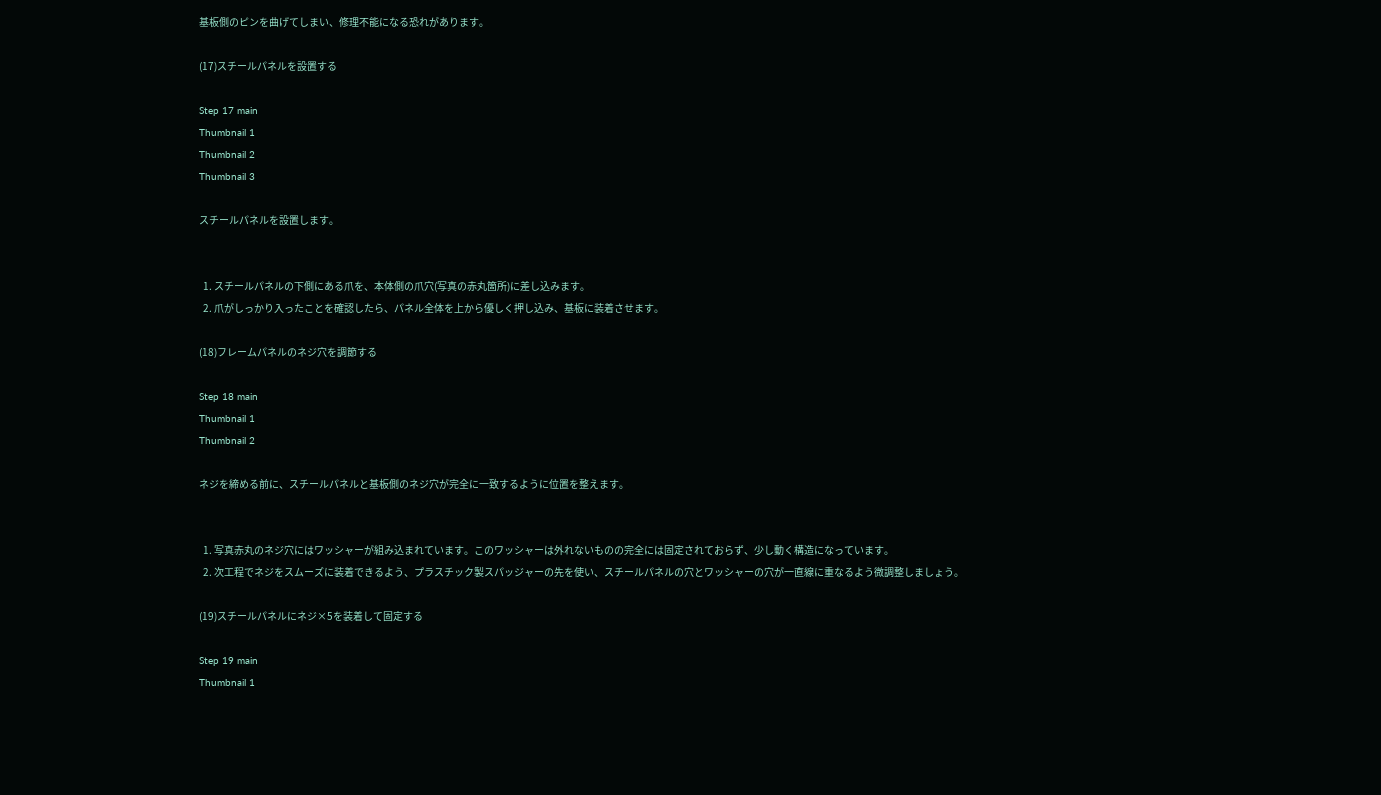基板側のピンを曲げてしまい、修理不能になる恐れがあります。

(17)スチールパネルを設置する

Step 17 main
Thumbnail 1
Thumbnail 2
Thumbnail 3

スチールパネルを設置します。


  1. スチールパネルの下側にある爪を、本体側の爪穴(写真の赤丸箇所)に差し込みます。
  2. 爪がしっかり入ったことを確認したら、パネル全体を上から優しく押し込み、基板に装着させます。

(18)フレームパネルのネジ穴を調節する

Step 18 main
Thumbnail 1
Thumbnail 2

ネジを締める前に、スチールパネルと基板側のネジ穴が完全に一致するように位置を整えます。


  1. 写真赤丸のネジ穴にはワッシャーが組み込まれています。このワッシャーは外れないものの完全には固定されておらず、少し動く構造になっています。
  2. 次工程でネジをスムーズに装着できるよう、プラスチック製スパッジャーの先を使い、スチールパネルの穴とワッシャーの穴が一直線に重なるよう微調整しましょう。

(19)スチールパネルにネジ×5を装着して固定する

Step 19 main
Thumbnail 1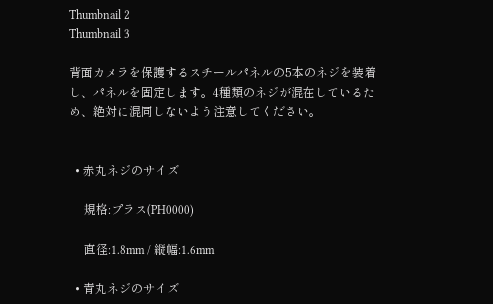Thumbnail 2
Thumbnail 3

背面カメラを保護するスチールパネルの5本のネジを装着し、パネルを固定します。4種類のネジが混在しているため、絶対に混同しないよう注意してください。


  • 赤丸ネジのサイズ

     規格:プラス(PH0000)

     直径:1.8mm / 縦幅:1.6mm

  • 青丸ネジのサイズ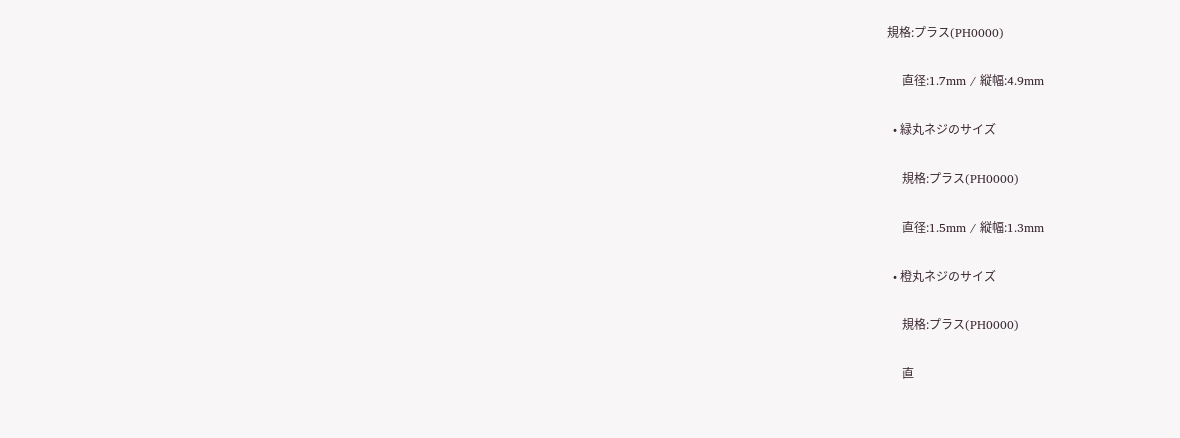規格:プラス(PH0000)

     直径:1.7mm / 縦幅:4.9mm

  • 緑丸ネジのサイズ

     規格:プラス(PH0000)

     直径:1.5mm / 縦幅:1.3mm

  • 橙丸ネジのサイズ

     規格:プラス(PH0000)

     直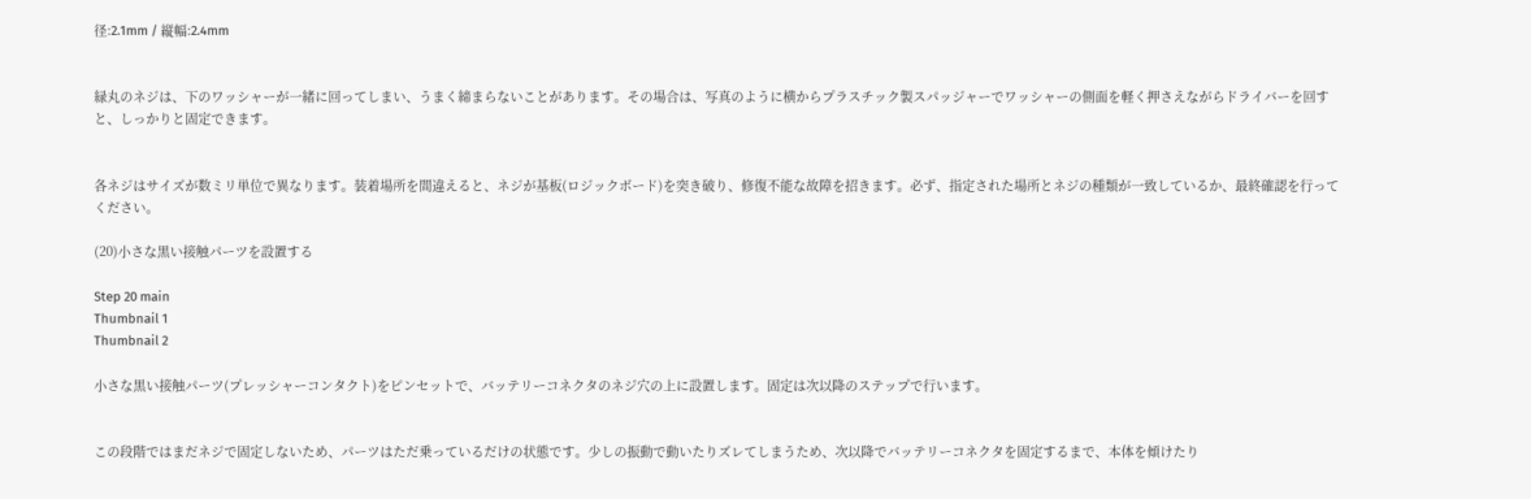径:2.1mm / 縦幅:2.4mm


緑丸のネジは、下のワッシャーが一緒に回ってしまい、うまく締まらないことがあります。その場合は、写真のように横からプラスチック製スパッジャーでワッシャーの側面を軽く押さえながらドライバーを回すと、しっかりと固定できます。


各ネジはサイズが数ミリ単位で異なります。装着場所を間違えると、ネジが基板(ロジックボード)を突き破り、修復不能な故障を招きます。必ず、指定された場所とネジの種類が一致しているか、最終確認を行ってください。

(20)小さな黒い接触パーツを設置する

Step 20 main
Thumbnail 1
Thumbnail 2

小さな黒い接触パーツ(プレッシャーコンタクト)をピンセットで、バッテリーコネクタのネジ穴の上に設置します。固定は次以降のステップで行います。


この段階ではまだネジで固定しないため、パーツはただ乗っているだけの状態です。少しの振動で動いたりズレてしまうため、次以降でバッテリーコネクタを固定するまで、本体を傾けたり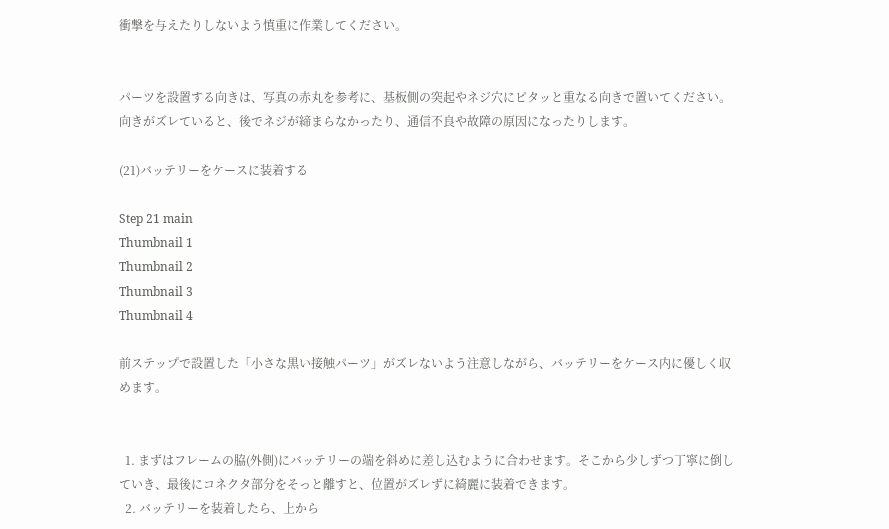衝撃を与えたりしないよう慎重に作業してください。


パーツを設置する向きは、写真の赤丸を参考に、基板側の突起やネジ穴にピタッと重なる向きで置いてください。向きがズレていると、後でネジが締まらなかったり、通信不良や故障の原因になったりします。

(21)バッテリーをケースに装着する

Step 21 main
Thumbnail 1
Thumbnail 2
Thumbnail 3
Thumbnail 4

前ステップで設置した「小さな黒い接触パーツ」がズレないよう注意しながら、バッテリーをケース内に優しく収めます。


  1. まずはフレームの脇(外側)にバッテリーの端を斜めに差し込むように合わせます。そこから少しずつ丁寧に倒していき、最後にコネクタ部分をそっと離すと、位置がズレずに綺麗に装着できます。
  2. バッテリーを装着したら、上から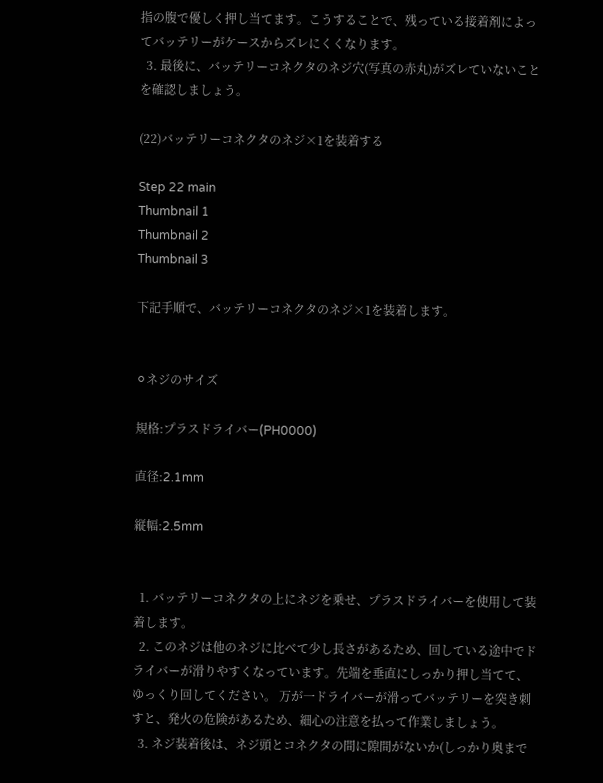指の腹で優しく押し当てます。こうすることで、残っている接着剤によってバッテリーがケースからズレにくくなります。
  3. 最後に、バッテリーコネクタのネジ穴(写真の赤丸)がズレていないことを確認しましょう。

(22)バッテリーコネクタのネジ×1を装着する

Step 22 main
Thumbnail 1
Thumbnail 2
Thumbnail 3

下記手順で、バッテリーコネクタのネジ×1を装着します。


⚪ネジのサイズ

規格:プラスドライバー(PH0000)

直径:2.1mm

縦幅:2.5mm


  1. バッテリーコネクタの上にネジを乗せ、プラスドライバーを使用して装着します。
  2. このネジは他のネジに比べて少し長さがあるため、回している途中でドライバーが滑りやすくなっています。先端を垂直にしっかり押し当てて、ゆっくり回してください。 万が一ドライバーが滑ってバッテリーを突き刺すと、発火の危険があるため、細心の注意を払って作業しましょう。
  3. ネジ装着後は、ネジ頭とコネクタの間に隙間がないか(しっかり奥まで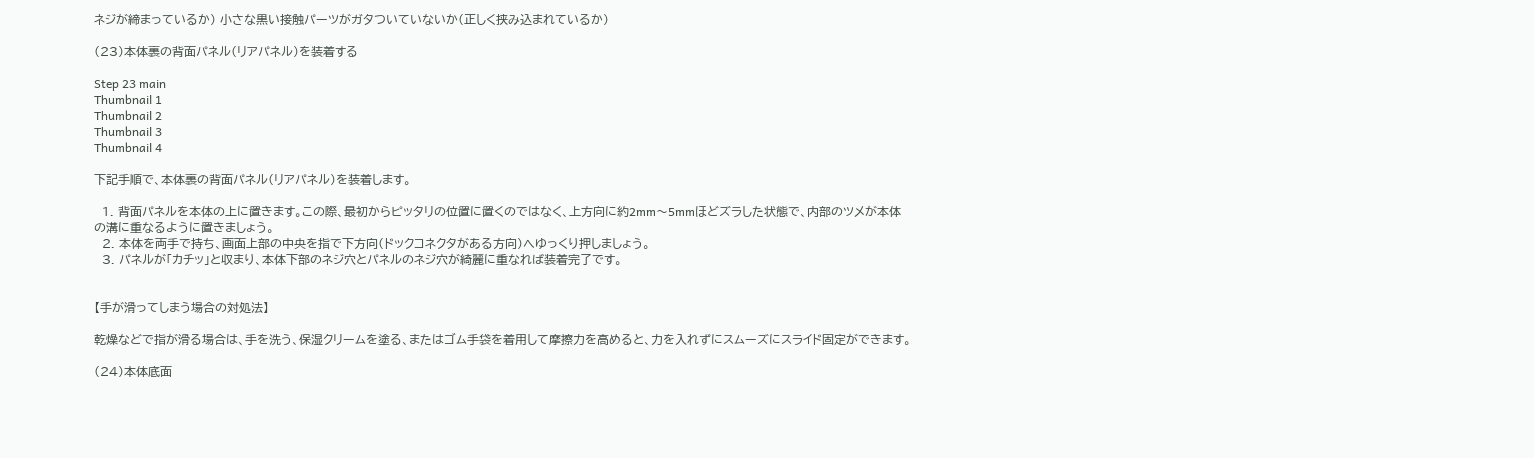ネジが締まっているか) 小さな黒い接触パーツがガタついていないか(正しく挟み込まれているか)

(23)本体裏の背面パネル(リアパネル)を装着する

Step 23 main
Thumbnail 1
Thumbnail 2
Thumbnail 3
Thumbnail 4

下記手順で、本体裏の背面パネル(リアパネル)を装着します。

  1. 背面パネルを本体の上に置きます。この際、最初からピッタリの位置に置くのではなく、上方向に約2mm〜5mmほどズラした状態で、内部のツメが本体の溝に重なるように置きましょう。
  2. 本体を両手で持ち、画面上部の中央を指で下方向(ドックコネクタがある方向)へゆっくり押しましょう。
  3. パネルが「カチッ」と収まり、本体下部のネジ穴とパネルのネジ穴が綺麗に重なれば装着完了です。


【手が滑ってしまう場合の対処法】

乾燥などで指が滑る場合は、手を洗う、保湿クリームを塗る、またはゴム手袋を着用して摩擦力を高めると、力を入れずにスムーズにスライド固定ができます。

(24)本体底面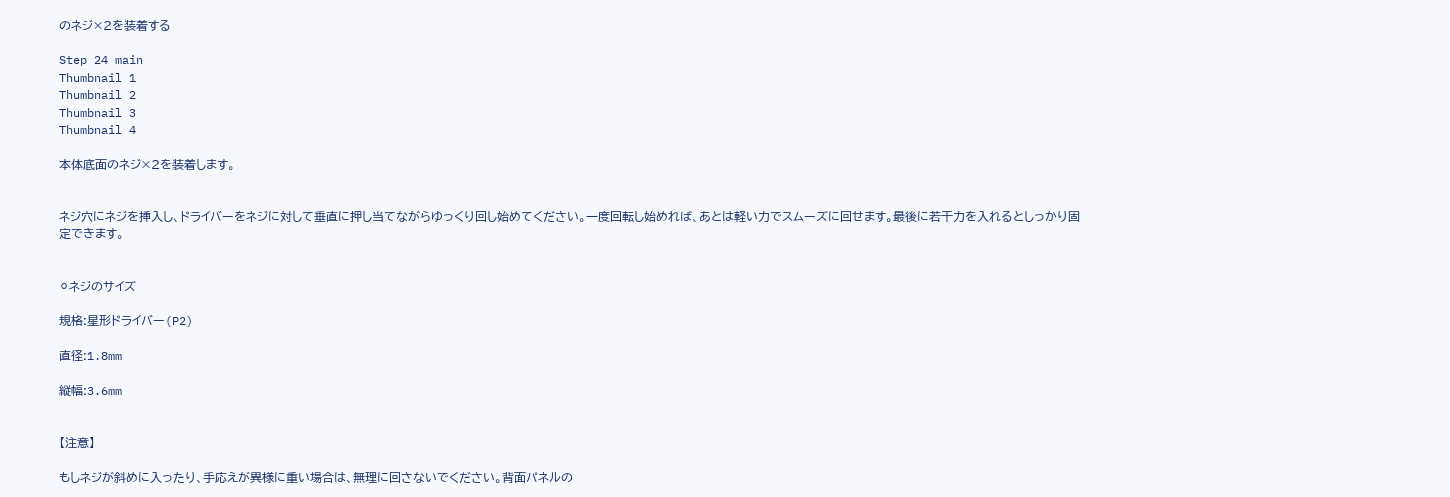のネジ×2を装着する

Step 24 main
Thumbnail 1
Thumbnail 2
Thumbnail 3
Thumbnail 4

本体底面のネジ×2を装着します。


ネジ穴にネジを挿入し、ドライバーをネジに対して垂直に押し当てながらゆっくり回し始めてください。一度回転し始めれば、あとは軽い力でスムーズに回せます。最後に若干力を入れるとしっかり固定できます。


⚪ネジのサイズ

規格:星形ドライバー(P2)

直径:1.8mm

縦幅:3.6mm


【注意】

もしネジが斜めに入ったり、手応えが異様に重い場合は、無理に回さないでください。背面パネルの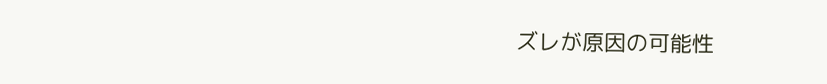ズレが原因の可能性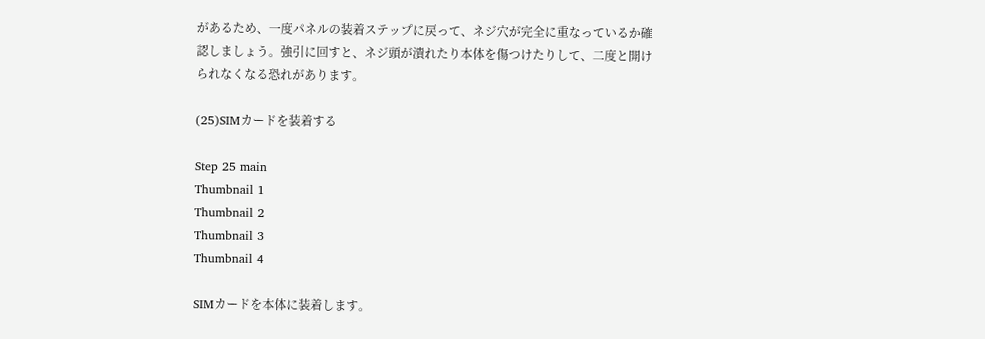があるため、一度パネルの装着ステップに戻って、ネジ穴が完全に重なっているか確認しましょう。強引に回すと、ネジ頭が潰れたり本体を傷つけたりして、二度と開けられなくなる恐れがあります。

(25)SIMカードを装着する

Step 25 main
Thumbnail 1
Thumbnail 2
Thumbnail 3
Thumbnail 4

SIMカードを本体に装着します。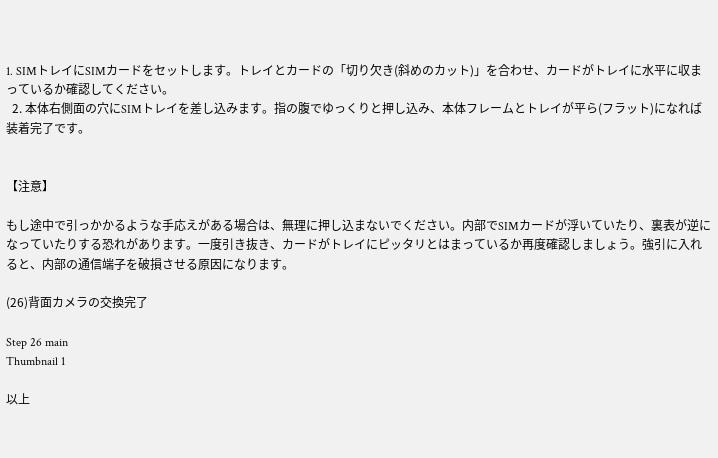1. SIMトレイにSIMカードをセットします。トレイとカードの「切り欠き(斜めのカット)」を合わせ、カードがトレイに水平に収まっているか確認してください。
  2. 本体右側面の穴にSIMトレイを差し込みます。指の腹でゆっくりと押し込み、本体フレームとトレイが平ら(フラット)になれば装着完了です。


【注意】

もし途中で引っかかるような手応えがある場合は、無理に押し込まないでください。内部でSIMカードが浮いていたり、裏表が逆になっていたりする恐れがあります。一度引き抜き、カードがトレイにピッタリとはまっているか再度確認しましょう。強引に入れると、内部の通信端子を破損させる原因になります。

(26)背面カメラの交換完了

Step 26 main
Thumbnail 1

以上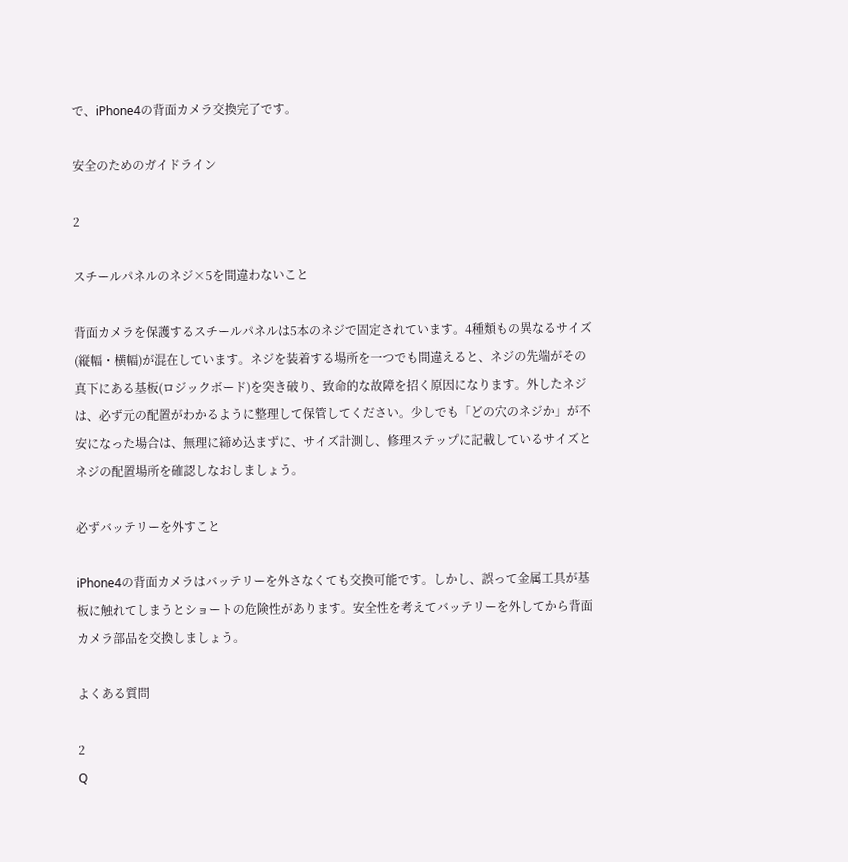で、iPhone4の背面カメラ交換完了です。

安全のためのガイドライン

2

スチールパネルのネジ×5を間違わないこと

背面カメラを保護するスチールパネルは5本のネジで固定されています。4種類もの異なるサイズ(縦幅・横幅)が混在しています。ネジを装着する場所を一つでも間違えると、ネジの先端がその真下にある基板(ロジックボード)を突き破り、致命的な故障を招く原因になります。外したネジは、必ず元の配置がわかるように整理して保管してください。少しでも「どの穴のネジか」が不安になった場合は、無理に締め込まずに、サイズ計測し、修理ステップに記載しているサイズとネジの配置場所を確認しなおしましょう。

必ずバッテリーを外すこと

iPhone4の背面カメラはバッテリーを外さなくても交換可能です。しかし、誤って金属工具が基板に触れてしまうとショートの危険性があります。安全性を考えてバッテリーを外してから背面カメラ部品を交換しましょう。

よくある質問

2
Q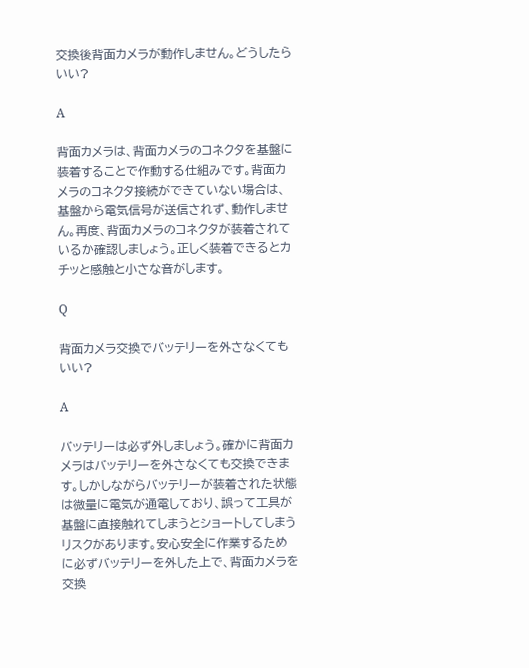交換後背面カメラが動作しません。どうしたらいい?

A

背面カメラは、背面カメラのコネクタを基盤に装着することで作動する仕組みです。背面カメラのコネクタ接続ができていない場合は、基盤から電気信号が送信されず、動作しません。再度、背面カメラのコネクタが装着されているか確認しましょう。正しく装着できるとカチッと感触と小さな音がします。

Q

背面カメラ交換でバッテリーを外さなくてもいい?

A

バッテリーは必ず外しましょう。確かに背面カメラはバッテリーを外さなくても交換できます。しかしながらバッテリーが装着された状態は微量に電気が通電しており、誤って工具が基盤に直接触れてしまうとショートしてしまうリスクがあります。安心安全に作業するために必ずバッテリーを外した上で、背面カメラを交換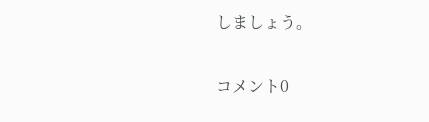しましょう。

コメント0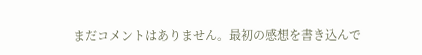まだコメントはありません。最初の感想を書き込んで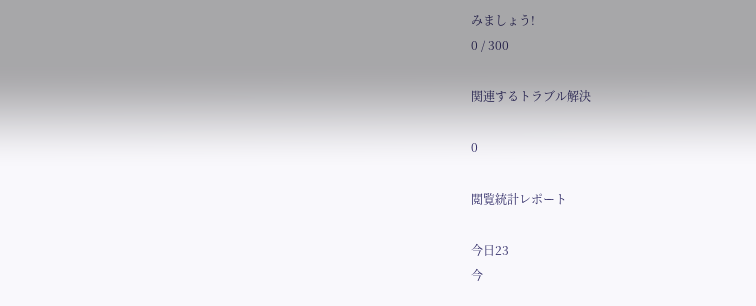みましょう!
0 / 300

関連するトラブル解決

0

閲覧統計レポート

今日23
今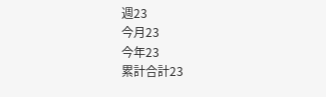週23
今月23
今年23
累計合計23